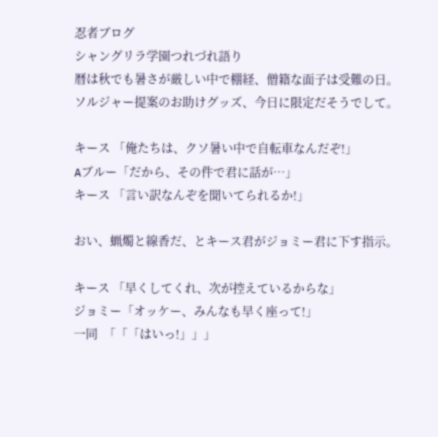忍者ブログ
シャングリラ学園つれづれ語り
暦は秋でも暑さが厳しい中で棚経、僧籍な面子は受難の日。
ソルジャー提案のお助けグッズ、今日に限定だそうでして。

キース 「俺たちは、クソ暑い中で自転車なんだぞ!」
Aブルー「だから、その件で君に話が…」
キース 「言い訳なんぞを聞いてられるか!」

おい、蝋燭と線香だ、とキース君がジョミー君に下す指示。

キース 「早くしてくれ、次が控えているからな」
ジョミー「オッケー、みんなも早く座って!」
一同  「「「はいっ!」」」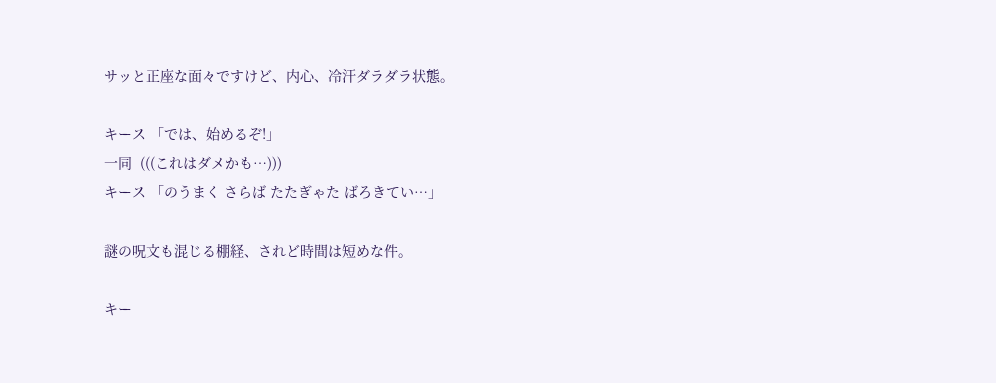サッと正座な面々ですけど、内心、冷汗ダラダラ状態。

キース 「では、始めるぞ!」
一同  (((これはダメかも…)))
キース 「のうまく さらば たたぎゃた ばろきてい…」

謎の呪文も混じる棚経、されど時間は短めな件。

キー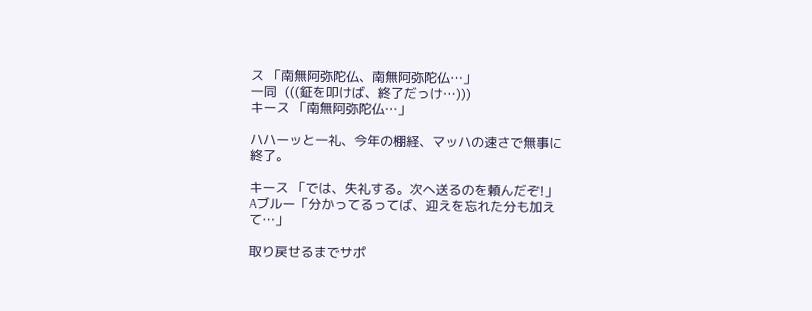ス 「南無阿弥陀仏、南無阿弥陀仏…」
一同  (((鉦を叩けば、終了だっけ…)))
キース 「南無阿弥陀仏…」

ハハーッと一礼、今年の棚経、マッハの速さで無事に終了。

キース 「では、失礼する。次へ送るのを頼んだぞ!」
Aブルー「分かってるってば、迎えを忘れた分も加えて…」

取り戻せるまでサポ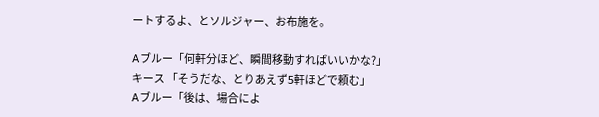ートするよ、とソルジャー、お布施を。

Aブルー「何軒分ほど、瞬間移動すればいいかな?」
キース 「そうだな、とりあえず5軒ほどで頼む」
Aブルー「後は、場合によ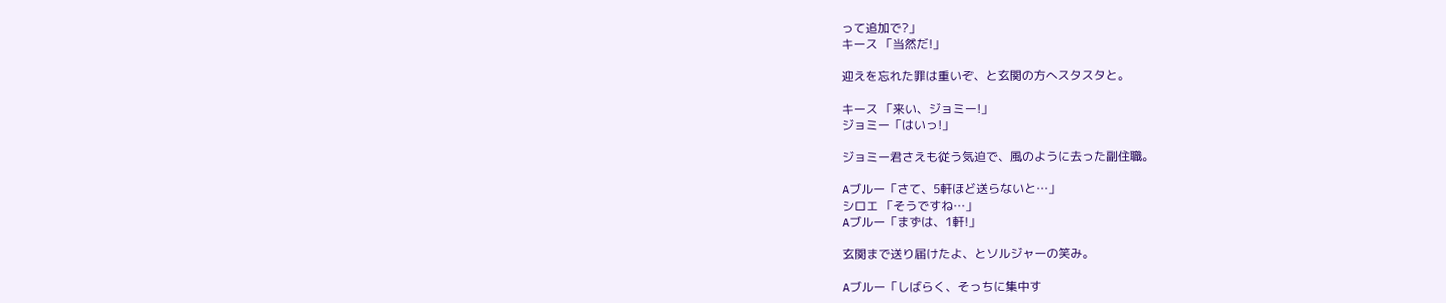って追加で?」
キース 「当然だ!」

迎えを忘れた罪は重いぞ、と玄関の方へスタスタと。

キース 「来い、ジョミー!」
ジョミー「はいっ!」

ジョミー君さえも従う気迫で、風のように去った副住職。

Aブルー「さて、5軒ほど送らないと…」
シロエ 「そうですね…」
Aブルー「まずは、1軒!」

玄関まで送り届けたよ、とソルジャーの笑み。

Aブルー「しばらく、そっちに集中す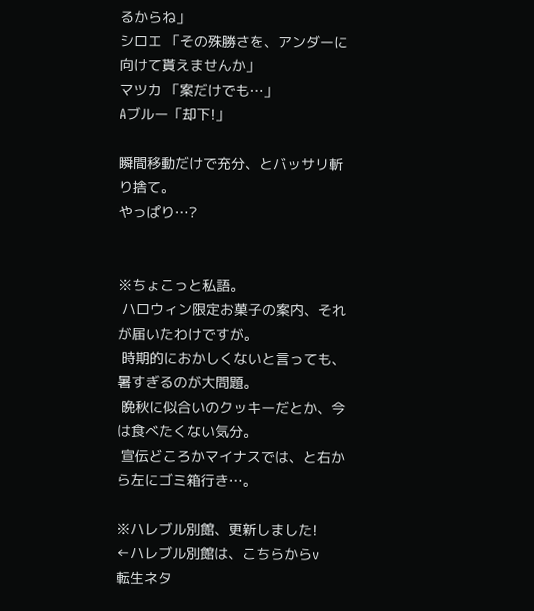るからね」
シロエ 「その殊勝さを、アンダーに向けて貰えませんか」
マツカ 「案だけでも…」
Aブルー「却下!」

瞬間移動だけで充分、とバッサリ斬り捨て。
やっぱり…?


※ちょこっと私語。
 ハロウィン限定お菓子の案内、それが届いたわけですが。
 時期的におかしくないと言っても、暑すぎるのが大問題。
 晩秋に似合いのクッキーだとか、今は食べたくない気分。
 宣伝どころかマイナスでは、と右から左にゴミ箱行き…。

※ハレブル別館、更新しました!
←ハレブル別館は、こちらからv
転生ネタ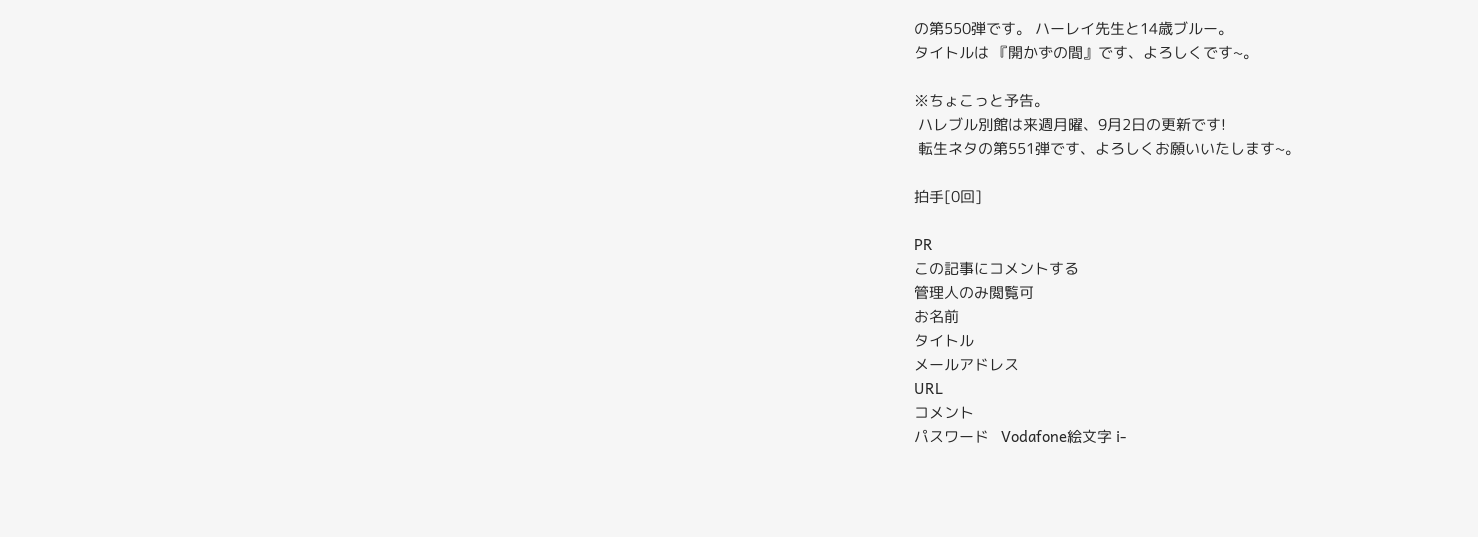の第550弾です。 ハーレイ先生と14歳ブルー。
タイトルは 『開かずの間』です、よろしくです~。

※ちょこっと予告。
 ハレブル別館は来週月曜、9月2日の更新です!
 転生ネタの第551弾です、よろしくお願いいたします~。

拍手[0回]

PR
この記事にコメントする
管理人のみ閲覧可
お名前
タイトル
メールアドレス
URL
コメント
パスワード   Vodafone絵文字 i-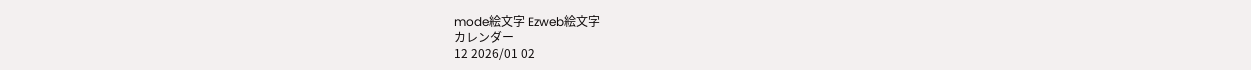mode絵文字 Ezweb絵文字
カレンダー
12 2026/01 02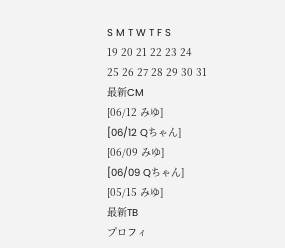S M T W T F S
19 20 21 22 23 24
25 26 27 28 29 30 31
最新CM
[06/12 みゆ]
[06/12 Qちゃん]
[06/09 みゆ]
[06/09 Qちゃん]
[05/15 みゆ]
最新TB
プロフィ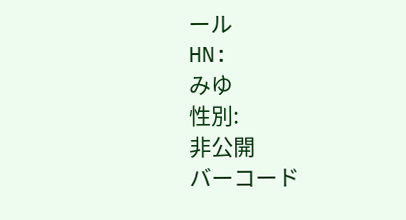ール
HN:
みゆ
性別:
非公開
バーコード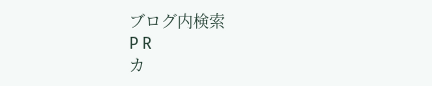ブログ内検索
P R
カ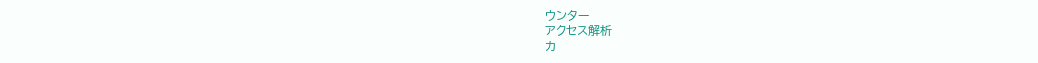ウンター
アクセス解析
カ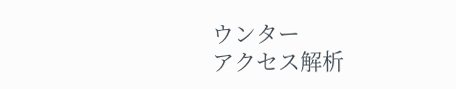ウンター
アクセス解析